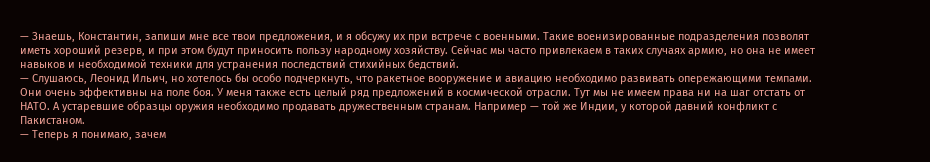— Знаешь, Константин, запиши мне все твои предложения, и я обсужу их при встрече с военными. Такие военизированные подразделения позволят иметь хороший резерв, и при этом будут приносить пользу народному хозяйству. Сейчас мы часто привлекаем в таких случаях армию, но она не имеет навыков и необходимой техники для устранения последствий стихийных бедствий.
— Слушаюсь, Леонид Ильич, но хотелось бы особо подчеркнуть, что ракетное вооружение и авиацию необходимо развивать опережающими темпами. Они очень эффективны на поле боя. У меня также есть целый ряд предложений в космической отрасли. Тут мы не имеем права ни на шаг отстать от НАТО. А устаревшие образцы оружия необходимо продавать дружественным странам. Например — той же Индии, у которой давний конфликт с Пакистаном.
— Теперь я понимаю, зачем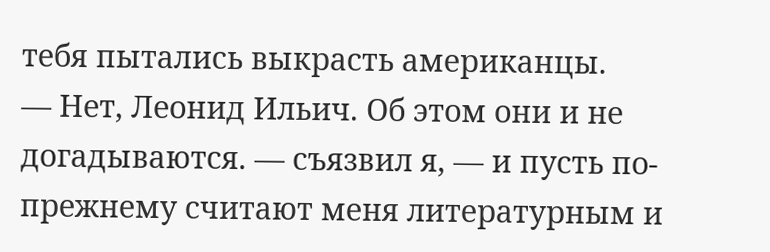тебя пытались выкрасть американцы.
— Нет, Леонид Ильич. Об этом они и не догадываются. — съязвил я, — и пусть по-прежнему считают меня литературным и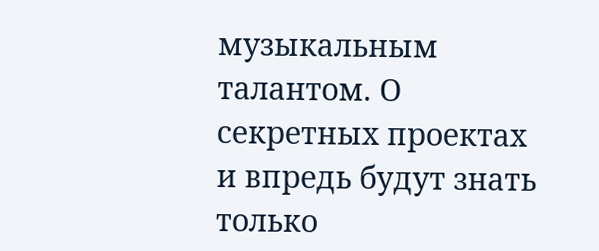музыкальным талантом. О секретных проектах и впредь будут знать только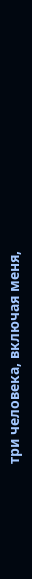три человека, включая меня,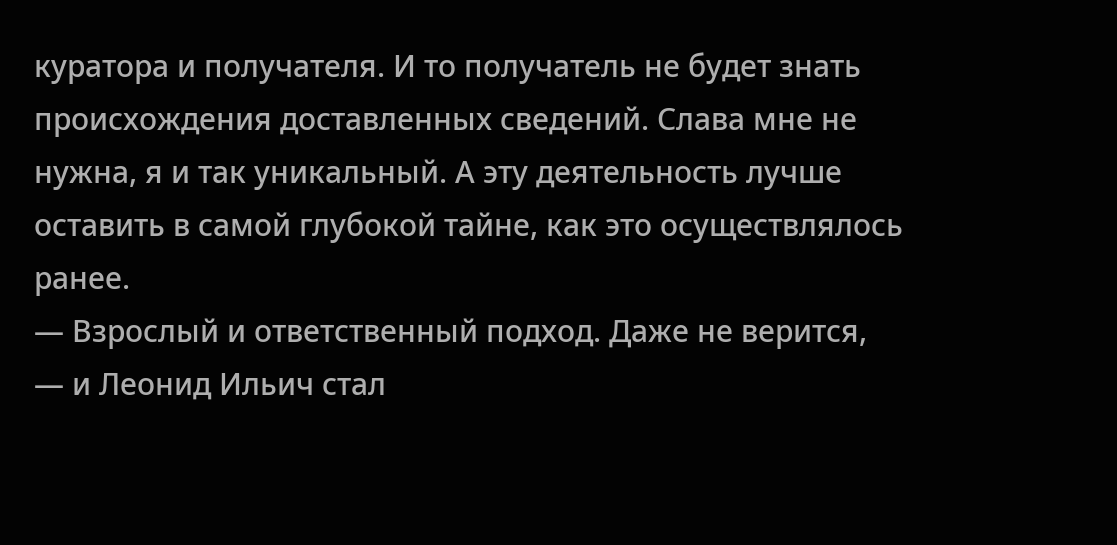куратора и получателя. И то получатель не будет знать происхождения доставленных сведений. Слава мне не нужна, я и так уникальный. А эту деятельность лучше оставить в самой глубокой тайне, как это осуществлялось ранее.
— Взрослый и ответственный подход. Даже не верится, — и Леонид Ильич стал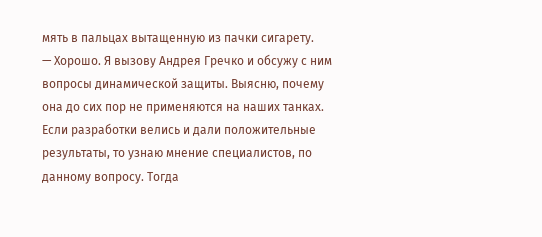мять в пальцах вытащенную из пачки сигарету.
— Хорошо. Я вызову Андрея Гречко и обсужу с ним вопросы динамической защиты. Выясню, почему она до сих пор не применяются на наших танках. Если разработки велись и дали положительные результаты, то узнаю мнение специалистов, по данному вопросу. Тогда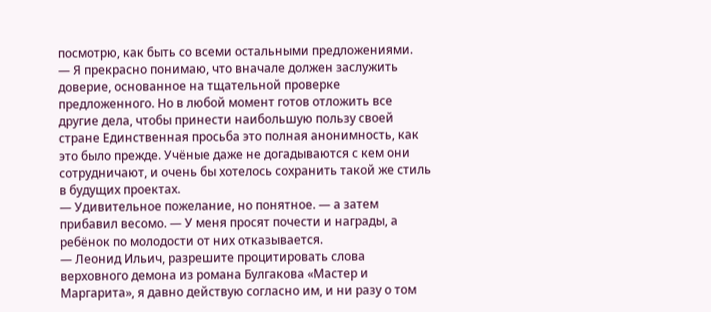посмотрю, как быть со всеми остальными предложениями.
— Я прекрасно понимаю, что вначале должен заслужить доверие, основанное на тщательной проверке предложенного. Но в любой момент готов отложить все другие дела, чтобы принести наибольшую пользу своей стране Единственная просьба это полная анонимность, как это было прежде. Учёные даже не догадываются с кем они сотрудничают, и очень бы хотелось сохранить такой же стиль в будущих проектах.
— Удивительное пожелание, но понятное. — а затем прибавил весомо. — У меня просят почести и награды, а ребёнок по молодости от них отказывается.
— Леонид Ильич, разрешите процитировать слова верховного демона из романа Булгакова «Мастер и Маргарита», я давно действую согласно им, и ни разу о том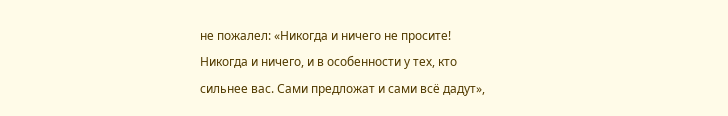не пожалел: «Никогда и ничего не просите! Никогда и ничего, и в особенности у тех, кто сильнее вас. Сами предложат и сами всё дадут»,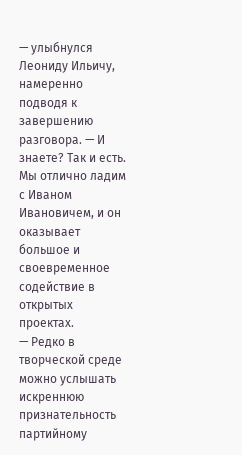— улыбнулся Леониду Ильичу, намеренно подводя к завершению разговора. — И знаете? Так и есть. Мы отлично ладим с Иваном Ивановичем, и он оказывает большое и своевременное содействие в открытых проектах.
— Редко в творческой среде можно услышать искреннюю признательность партийному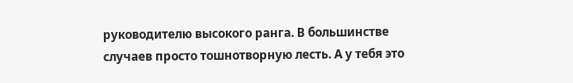руководителю высокого ранга. В большинстве случаев просто тошнотворную лесть. А у тебя это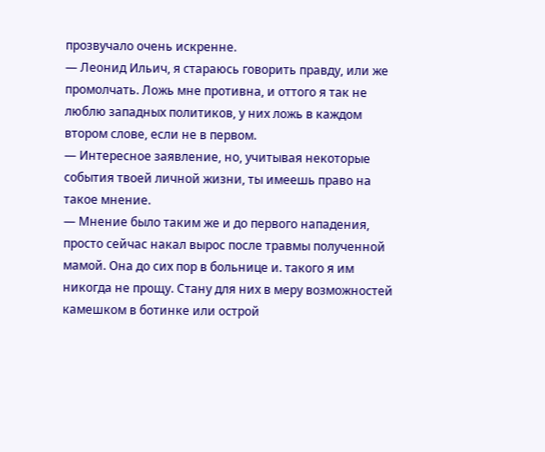прозвучало очень искренне.
— Леонид Ильич, я стараюсь говорить правду, или же промолчать. Ложь мне противна, и оттого я так не люблю западных политиков, у них ложь в каждом втором слове, если не в первом.
— Интересное заявление, но, учитывая некоторые события твоей личной жизни, ты имеешь право на такое мнение.
— Мнение было таким же и до первого нападения, просто сейчас накал вырос после травмы полученной мамой. Она до сих пор в больнице и. такого я им никогда не прощу. Стану для них в меру возможностей камешком в ботинке или острой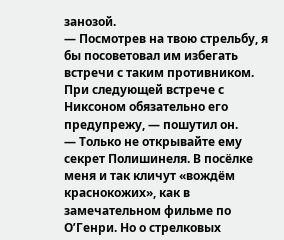занозой.
— Посмотрев на твою стрельбу, я бы посоветовал им избегать встречи с таким противником. При следующей встрече с Никсоном обязательно его предупрежу, — пошутил он.
— Только не открывайте ему секрет Полишинеля. В посёлке меня и так кличут «вождём краснокожих», как в замечательном фильме по О’Генри. Но о стрелковых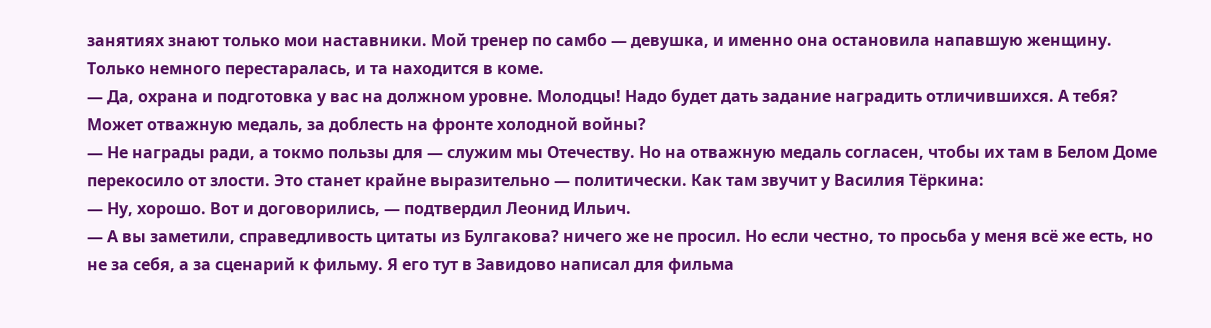занятиях знают только мои наставники. Мой тренер по самбо — девушка, и именно она остановила напавшую женщину. Только немного перестаралась, и та находится в коме.
— Да, охрана и подготовка у вас на должном уровне. Молодцы! Надо будет дать задание наградить отличившихся. А тебя? Может отважную медаль, за доблесть на фронте холодной войны?
— Не награды ради, а токмо пользы для — служим мы Отечеству. Но на отважную медаль согласен, чтобы их там в Белом Доме перекосило от злости. Это станет крайне выразительно — политически. Как там звучит у Василия Тёркина:
— Ну, хорошо. Вот и договорились, — подтвердил Леонид Ильич.
— А вы заметили, справедливость цитаты из Булгакова? ничего же не просил. Но если честно, то просьба у меня всё же есть, но не за себя, а за сценарий к фильму. Я его тут в Завидово написал для фильма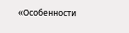«Особенности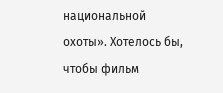национальной охоты». Хотелось бы, чтобы фильм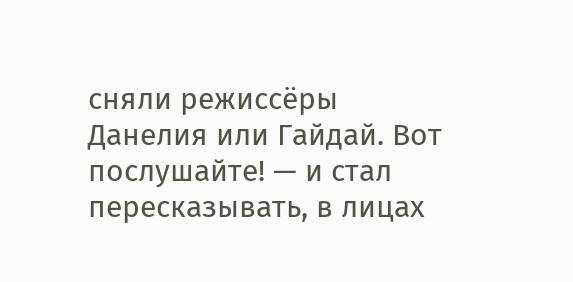сняли режиссёры Данелия или Гайдай. Вот послушайте! — и стал пересказывать, в лицах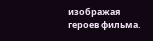изображая героев фильма.